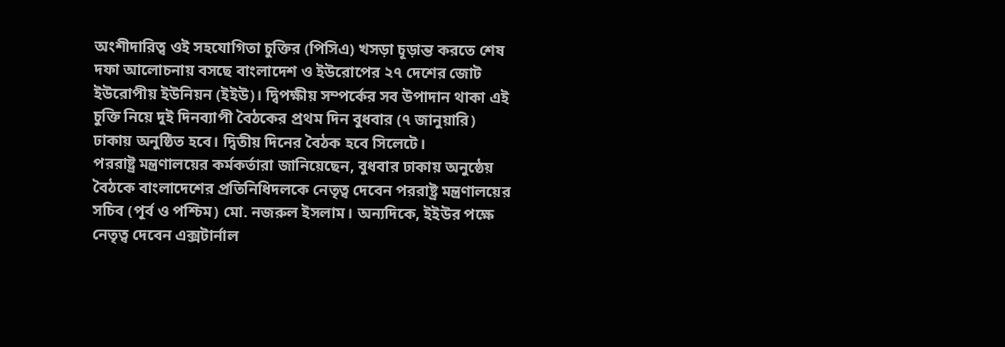অংশীদারিত্ব ওই সহযোগিতা চুক্তির (পিসিএ) খসড়া চূড়ান্ত করতে শেষ দফা আলোচনায় বসছে বাংলাদেশ ও ইউরোপের ২৭ দেশের জোট ইউরোপীয় ইউনিয়ন (ইইউ)। দ্বিপক্ষীয় সম্পর্কের সব উপাদান থাকা এই চুক্তি নিয়ে দুই দিনব্যাপী বৈঠকের প্রথম দিন বুধবার (৭ জানুয়ারি) ঢাকায় অনুষ্ঠিত হবে। দ্বিতীয় দিনের বৈঠক হবে সিলেটে।
পররাষ্ট্র মন্ত্রণালয়ের কর্মকর্তারা জানিয়েছেন, বুধবার ঢাকায় অনুষ্ঠেয় বৈঠকে বাংলাদেশের প্রতিনিধিদলকে নেতৃত্ব দেবেন পররাষ্ট্র মন্ত্রণালয়ের সচিব (পূর্ব ও পশ্চিম) মো. নজরুল ইসলাম। অন্যদিকে, ইইউর পক্ষে নেতৃত্ব দেবেন এক্সটার্নাল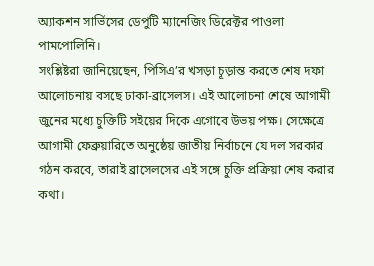অ্যাকশন সার্ভিসের ডেপুটি ম্যানেজিং ডিরেক্টর পাওলা পামপোলিনি।
সংশ্লিষ্টরা জানিয়েছেন, পিসিএ’র খসড়া চূড়ান্ত করতে শেষ দফা আলোচনায় বসছে ঢাকা-ব্রাসেলস। এই আলোচনা শেষে আগামী জুনের মধ্যে চুক্তিটি সইয়ের দিকে এগোবে উভয় পক্ষ। সেক্ষেত্রে আগামী ফেব্রুয়ারিতে অনুষ্ঠেয় জাতীয় নির্বাচনে যে দল সরকার গঠন করবে, তারাই ব্রাসেলসের এই সঙ্গে চুক্তি প্রক্রিয়া শেষ করার কথা।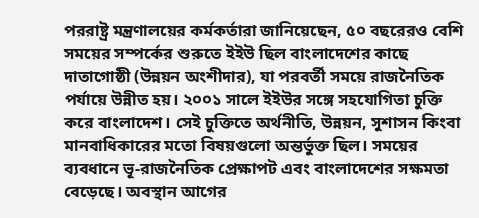পররাষ্ট্র মন্ত্রণালয়ের কর্মকর্তারা জানিয়েছেন, ৫০ বছরেরও বেশি সময়ের সম্পর্কের শুরুতে ইইউ ছিল বাংলাদেশের কাছে দাতাগোষ্ঠী (উন্নয়ন অংশীদার), যা পরবর্তী সময়ে রাজনৈতিক পর্যায়ে উন্নীত হয়। ২০০১ সালে ইইউর সঙ্গে সহযোগিতা চুক্তি করে বাংলাদেশ। সেই চুক্তিতে অর্থনীতি, উন্নয়ন, সুশাসন কিংবা মানবাধিকারের মতো বিষয়গুলো অন্তর্ভুক্ত ছিল। সময়ের ব্যবধানে ভূ-রাজনৈতিক প্রেক্ষাপট এবং বাংলাদেশের সক্ষমতা বেড়েছে। অবস্থান আগের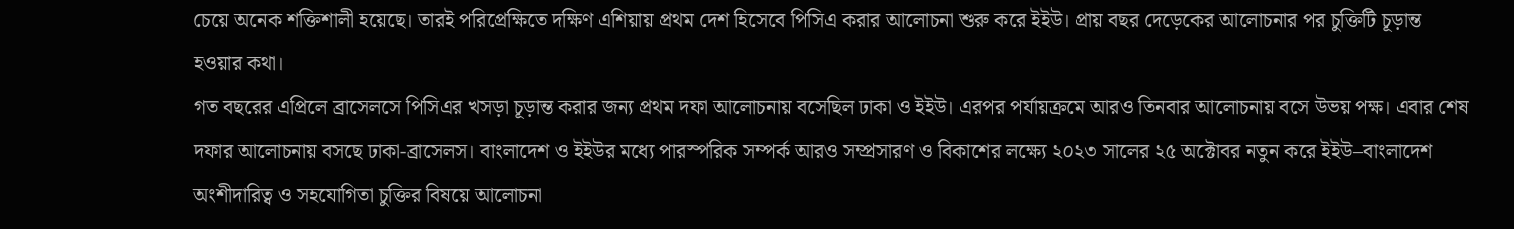চেয়ে অনেক শক্তিশালী হয়েছে। তারই পরিপ্রেক্ষিতে দক্ষিণ এশিয়ায় প্রথম দেশ হিসেবে পিসিএ করার আলোচনা শুরু করে ইইউ। প্রায় বছর দেড়েকের আলোচনার পর চুক্তিটি চূড়ান্ত হওয়ার কথা।
গত বছরের এপ্রিলে ব্রাসেলসে পিসিএর খসড়া চূড়ান্ত করার জন্য প্রথম দফা আলোচনায় বসেছিল ঢাকা ও ইইউ। এরপর পর্যায়ক্রমে আরও তিনবার আলোচনায় বসে উভয় পক্ষ। এবার শেষ দফার আলোচনায় বসছে ঢাকা-ব্রাসেলস। বাংলাদেশ ও ইইউর মধ্যে পারস্পরিক সম্পর্ক আরও সম্প্রসারণ ও বিকাশের লক্ষ্যে ২০২৩ সালের ২৫ অক্টোবর নতুন করে ইইউ–বাংলাদেশ অংশীদারিত্ব ও সহযোগিতা চুক্তির বিষয়ে আলোচনা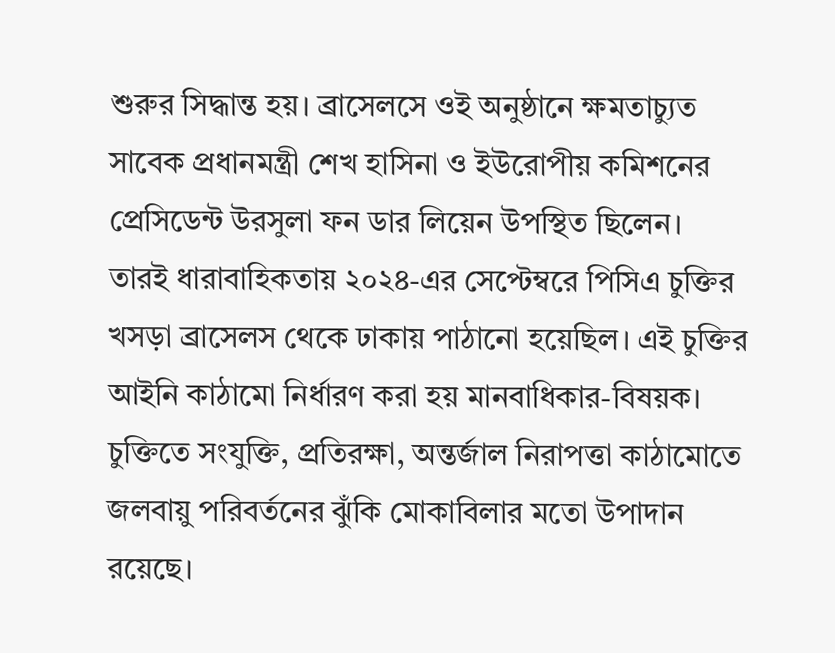শুরুর সিদ্ধান্ত হয়। ব্রাসেলসে ওই অনুষ্ঠানে ক্ষমতাচ্যুত সাবেক প্রধানমন্ত্রী শেখ হাসিনা ও ইউরোপীয় কমিশনের প্রেসিডেন্ট উরসুলা ফন ডার লিয়েন উপস্থিত ছিলেন।
তারই ধারাবাহিকতায় ২০২৪-এর সেপ্টেম্বরে পিসিএ চুক্তির খসড়া ব্রাসেলস থেকে ঢাকায় পাঠানো হয়েছিল। এই চুক্তির আইনি কাঠামো নির্ধারণ করা হয় মানবাধিকার-বিষয়ক। চুক্তিতে সংযুক্তি, প্রতিরক্ষা, অন্তর্জাল নিরাপত্তা কাঠামোতে জলবায়ু পরিবর্তনের ঝুঁকি মোকাবিলার মতো উপাদান রয়েছে।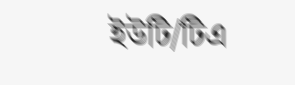ইউটি/টিএ